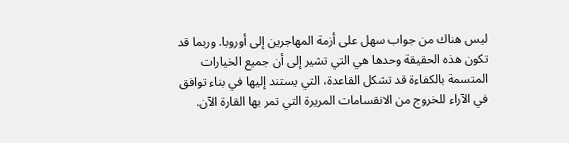ليس هناك من جواب سهل على أزمة المهاجرين إلى أوروبا. وربما قد تكون هذه الحقيقة وحدها هي التي تشير إلى أن جميع الخيارات المتسمة بالكفاءة قد تشكل القاعدة، التي يستند إليها في بناء توافق في الآراء للخروج من الانقسامات المريرة التي تمر بها القارة الآن.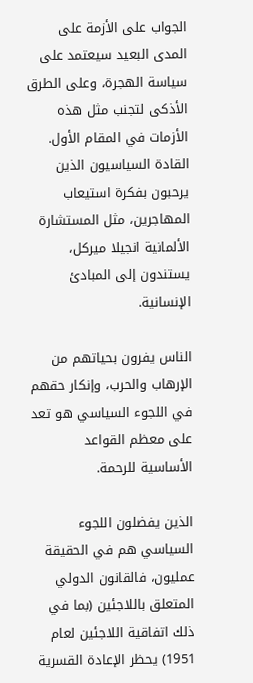الجواب على الأزمة على المدى البعيد سيعتمد على سياسة الهجرة، وعلى الطرق الأذكى لتجنب مثل هذه الأزمات في المقام الأول. القادة السياسيون الذين يرحبون بفكرة استيعاب المهاجرين، مثل المستشارة الألمانية انجيلا ميركل، يستندون إلى المبادئ الإنسانية.

الناس يفرون بحياتهم من الإرهاب والحرب، وإنكار حقهم في اللجوء السياسي هو تعد على معظم القواعد الأساسية للرحمة.

الذين يفضلون اللجوء السياسي هم في الحقيقة عمليون، فالقانون الدولي المتعلق باللاجئين (بما في ذلك اتفاقية اللاجئين لعام 1951) يحظر الإعادة القسرية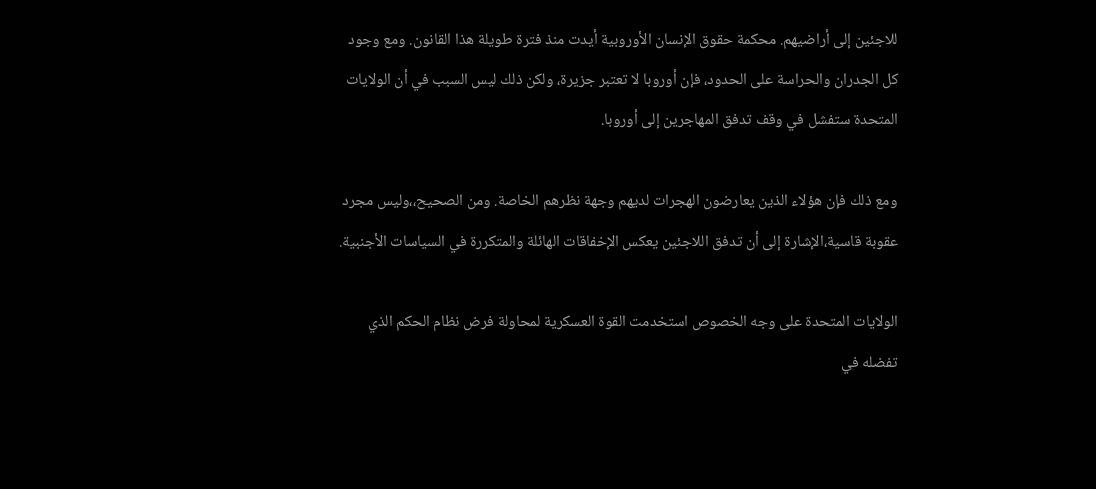للاجئين إلى أراضيهم. محكمة حقوق الإنسان الأوروبية أيدت منذ فترة طويلة هذا القانون. ومع وجود كل الجدران والحراسة على الحدود، فإن أوروبا لا تعتبر جزيرة، ولكن ذلك ليس السبب في أن الولايات المتحدة ستفشل في وقف تدفق المهاجرين إلى أوروبا.

ومع ذلك فإن هؤلاء الذين يعارضون الهجرات لديهم وجهة نظرهم الخاصة. ومن الصحيح،،وليس مجرد عقوبة قاسية،الإشارة إلى أن تدفق اللاجئين يعكس الإخفاقات الهائلة والمتكررة في السياسات الأجنبية.

الولايات المتحدة على وجه الخصوص استخدمت القوة العسكرية لمحاولة فرض نظام الحكم الذي تفضله في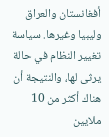أفغانستان والعراق وليبيا وغيرها. سياسة تغيير النظام في حالة يرثى لها، والنتيجة أن هناك أكثر من 10 ملايين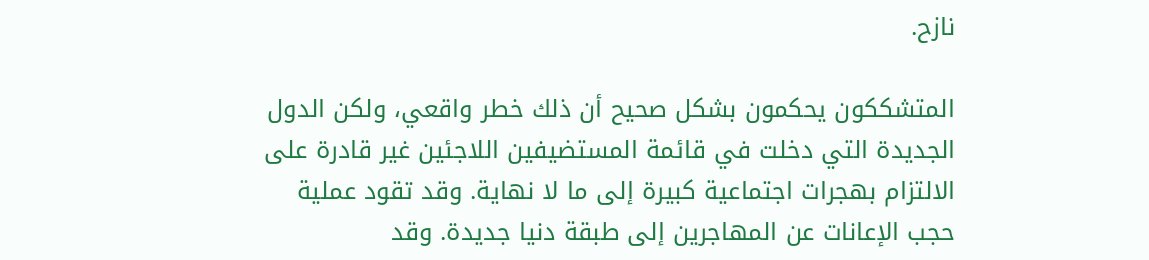نازح.

المتشككون يحكمون بشكل صحيح أن ذلك خطر واقعي، ولكن الدول الجديدة التي دخلت في قائمة المستضيفين اللاجئين غير قادرة على الالتزام بهجرات اجتماعية كبيرة إلى ما لا نهاية. وقد تقود عملية حجب الإعانات عن المهاجرين إلى طبقة دنيا جديدة. وقد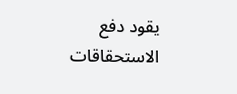يقود دفع الاستحقاقات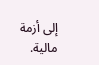إلى أزمة مالية.